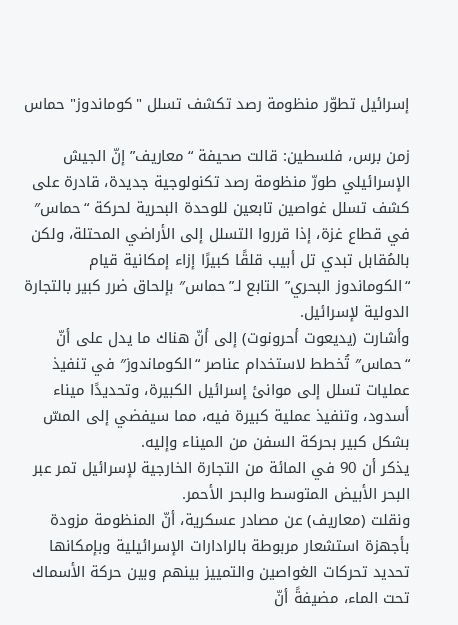إسرائيل تطوّر منظومة رصد تكشف تسلل "كوماندوز" حماس

زمن برس، فلسطين: قالت صحيفة “معاريف” إنّ الجيش الإسرائيلي طورّ منظومة رصد تكنولوجية جديدة، قادرة على كشف تسلل غواصين تابعين للوحدة البحرية لحركة “حماس″ في قطاع غزة، إذا قرروا التسلل إلى الأراضي المحتلة، ولكن بالمُقابل تبدي تل أبيب قلقًا كبيرًا إزاء إمكانية قيام “الكوماندوز البحري” التابع لـ”حماس″ بإلحاق ضرر كبير بالتجارة الدولية لإسرائيل.
وأشارت (يديعوت أحرونوت) إلى أنّ هناك ما يدل على أنّ “حماس″ تُخطط لاستخدام عناصر “الكوماندوز″ في تنفيذ عمليات تسلل إلى موانئ إسرائيل الكبيرة، وتحديدًا ميناء أسدود، وتنفيذ عملية كبيرة فيه، مما سيفضي إلى المسّ بشكل كبير بحركة السفن من الميناء وإليه.
يذكر أن 90 في المائة من التجارة الخارجية لإسرائيل تمر عبر البحر الأبيض المتوسط والبحر الأحمر.
ونقلت (معاريف) عن مصادر عسكرية، أنّ المنظومة مزودة بأجهزة استشعار مربوطة بالرادارات الإسرائيلية وبإمكانها تحديد تحركات الغواصين والتمييز بينهم وبين حركة الأسماك تحت الماء، مضيفةً أنّ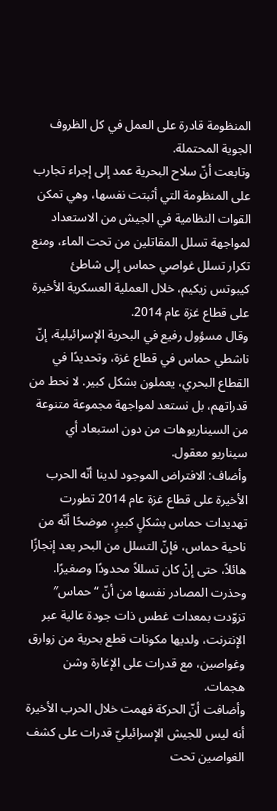المنظومة قادرة على العمل في كل الظروف الجوية المحتملة.
وتابعت أنّ سلاح البحرية عمد إلى إجراء تجارب على المنظومة التي أثبتت نفسها، وهي تمكن القوات النظامية في الجيش من الاستعداد لمواجهة تسلل المقاتلين من تحت الماء، ومنع تكرار تسلل غواصي حماس إلى شاطئ كيبوتس زيكيم، خلال العملية العسكرية الأخيرة على قطاع غزة عام 2014.
وقال مسؤول رفيع في البحرية الإسرائيلية، إنّ ناشطي حماس في قطاع غزة، وتحديدًا في القطاع البحري، يعملون بشكل كبير. لا نحط من قدراتهم، بل نستعد لمواجهة مجموعة متنوعة من السيناريوهات من دون استبعاد أي سيناريو معقول.
وأضاف: الافتراض الموجود لدينا أنّه الحرب الأخيرة على قطاع غزة عام 2014 تطورت تهديدات حماس بشكلٍ كبيرٍ، موضحًا أنّه من ناحية حماس، فإنّ التسلل من البحر يعد إنجازًا هائلاً، حتى إنْ كان تسللاً محدودًا وصغيرًا.
وحذرت المصادر نفسها من أنّ “حماس″ تزوّدت بمعدات غطس ذات جودة عالية عبر الإنترنت، ولديها مكونات قطع بحرية من زوارق وغواصين، مع قدرات على الإغارة وشن هجمات.
وأضافت أنّ الحركة فهمت خلال الحرب الأخيرة أنه ليس للجيش الإسرائيليّ قدرات على كشف الغواصين تحت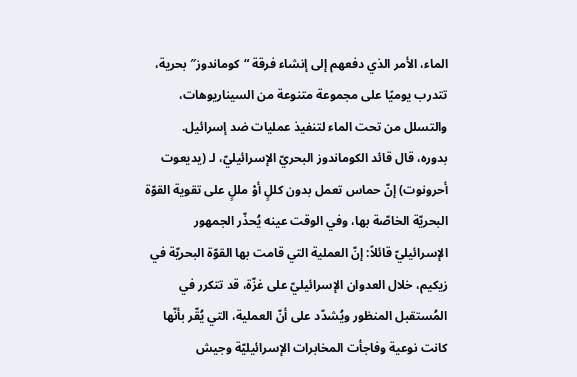الماء، الأمر الذي دفعهم إلى إنشاء فرقة “كوماندوز″ بحرية، تتدرب يوميًا على مجموعة متنوعة من السيناريوهات، والتسلل من تحت الماء لتنفيذ عمليات ضد إسرائيل.
بدوره، قال قائد الكوماندوز البحريّ الإسرائيليّ، لـ (يديعوت أحرونوت) إنّ حماس تعمل بدون كللٍ أوْ مللٍ على تقوية القوّة البحريّة الخاصّة بها، وفي الوقت عينه يُحذّر الجمهور الإسرائيليّ قائلاً: إنّ العملية التي قامت بها القوّة البحريّة في زيكيم، خلال العدوان الإسرائيليّ على غزّة، قد تتكرر في المُستقبل المنظور ويُشدّد على أنّ العملية، التي يُقّر بأنّها كانت نوعية وفاجأت المخابرات الإسرائيليّة وجيش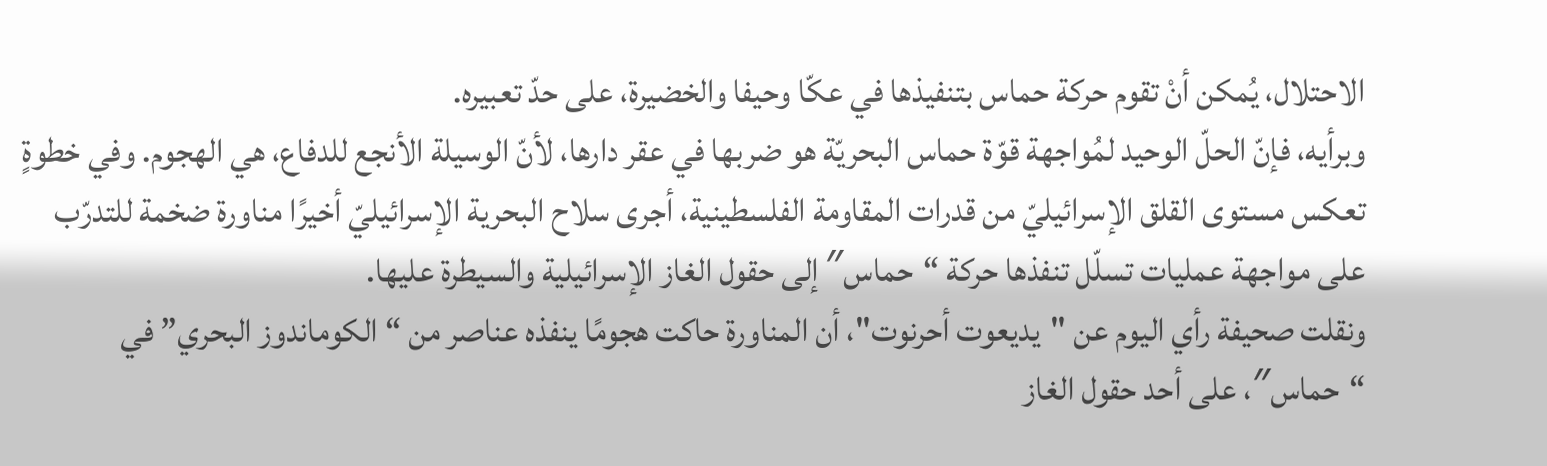الاحتلال، يُمكن أنْ تقوم حركة حماس بتنفيذها في عكّا وحيفا والخضيرة، على حدّ تعبيره.
وبرأيه، فإنّ الحلّ الوحيد لمُواجهة قوّة حماس البحريّة هو ضربها في عقر دارها، لأنّ الوسيلة الأنجع للدفاع، هي الهجوم. وفي خطوةٍ تعكس مستوى القلق الإسرائيليّ من قدرات المقاومة الفلسطينية، أجرى سلاح البحرية الإسرائيليّ أخيرًا مناورة ضخمة للتدرّب على مواجهة عمليات تسلّل تنفذها حركة “حماس″ إلى حقول الغاز الإسرائيلية والسيطرة عليها.
ونقلت صحيفة رأي اليوم عن "يديعوت أحرنوت"، أن المناورة حاكت هجومًا ينفذه عناصر من “الكوماندوز البحري” في “حماس″، على أحد حقول الغاز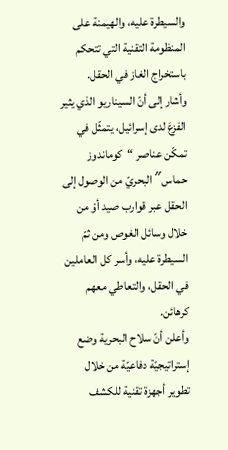والسيطرة عليه، والهيمنة على المنظومة التقنية التي تتحكم باستخراج الغاز في الحقل.
وأشار إلى أنّ السيناريو الذي يثير الفزعَ لدى إسرائيل، يتمثّل في تمكّن عناصر “كوماندوز حماس″ البحريّ من الوصول إلى الحقل عبر قوارب صيد أوْ من خلال وسائل الغوص ومن ثمّ السيطرة عليه، وأسر كل العاملين في الحقل، والتعاطي معهم كرهائن.
وأعلن أنّ سلاح البحرية وضع إستراتيجيّة دفاعيّة من خلال تطوير أجهزة تقنية للكشف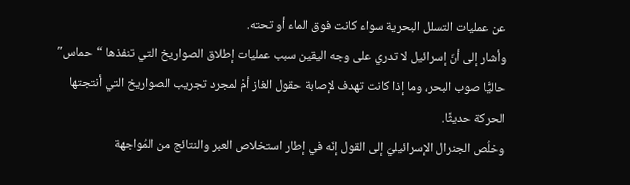عن عمليات التسلل البحرية سواء كانت فوق الماء أو تحته.
وأشار إلى أنّ إسرائيل لا تدري على وجه اليقين سبب عمليات إطلاق الصواريخ التي تنفذها “حماس″ حاليًّا صوب البحر، وما إذا كانت تهدف لإصابة حقول الغاز أمْ لمجرد تجريب الصواريخ التي أنتجتها الحركة حديثًا.
وخلُص الجنرال الإسرائيليّ إلى القول إنّه في إطار استخلاص العبر والنتائج من المُواجهة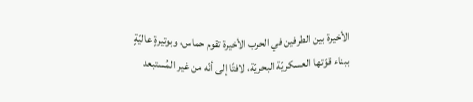الأخيرة بين الطرفين في الحرب الأخيرة تقوم حماس، وبوتيرةٍ عاليّةٍ ببناء قوّتها العسكريّة البحريّة، لافتًا إلى أنّه من غير المُستبعد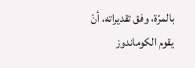بالمرّة، وفق تقديراته، أنْ يقوم الكوماندوز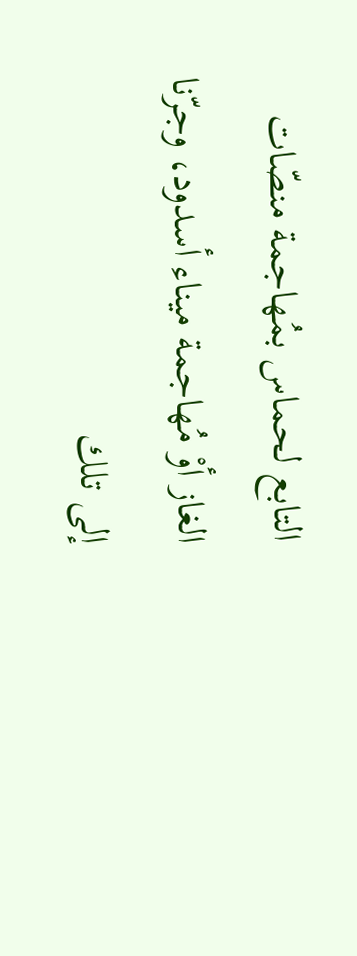التابع لحماس بمُهاجمة منصّات الغاز أوْ مُهاجمة ميناء أسدود، وجرّنا إلى تلك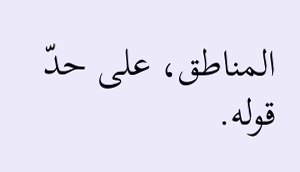المناطق، على حدّ قوله.